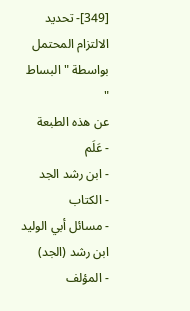[349]- تحديد الالتزام المحتمل بواسطة " البساط "
عن هذه الطبعة
- عَلَم
- ابن رشد الجد
- الكتاب
- مسائل أبي الوليد ابن رشد (الجد)
- المؤلف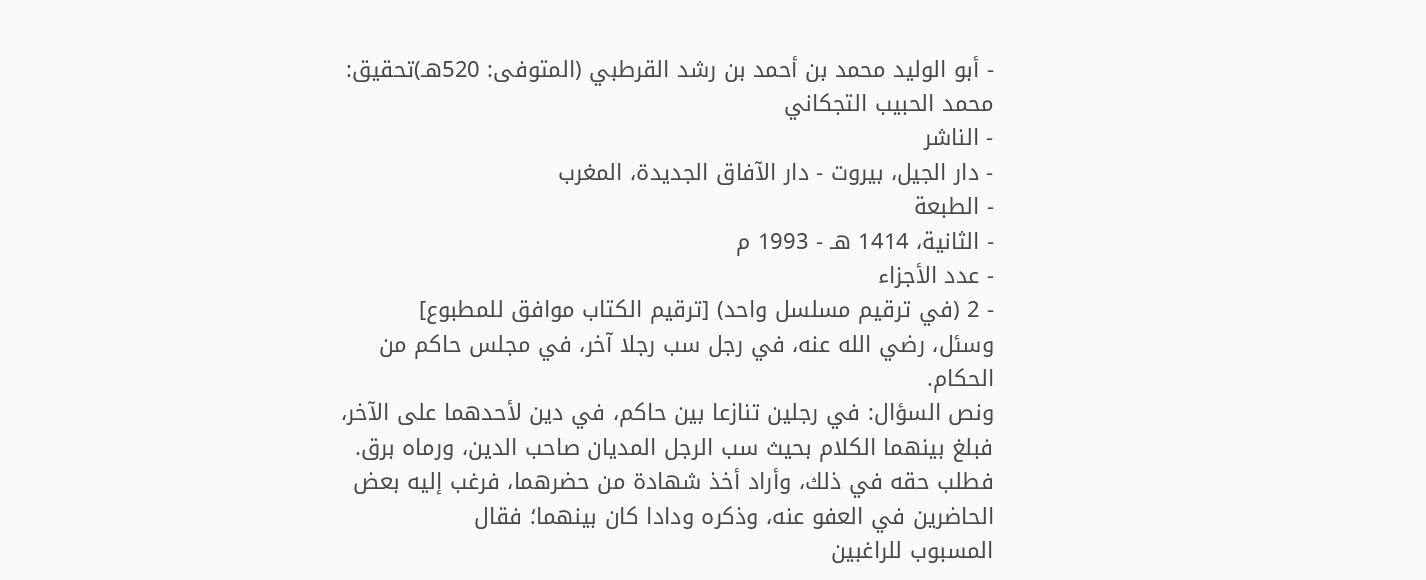- أبو الوليد محمد بن أحمد بن رشد القرطبي (المتوفى: 520هـ)تحقيق: محمد الحبيب التجكاني
- الناشر
- دار الجيل، بيروت - دار الآفاق الجديدة، المغرب
- الطبعة
- الثانية، 1414 هـ - 1993 م
- عدد الأجزاء
- 2 (في ترقيم مسلسل واحد) [ترقيم الكتاب موافق للمطبوع]
وسئل، رضي الله عنه، في رجل سب رجلا آخر، في مجلس حاكم من الحكام.
ونص السؤال: في رجلين تنازعا بين حاكم، في دين لأحدهما على الآخر، فبلغ بينهما الكلام بحيث سب الرجل المديان صاحب الدين، ورماه برق.
فطلب حقه في ذلك، وأراد أخذ شهادة من حضرهما، فرغب إليه بعض الحاضرين في العفو عنه، وذكره ودادا كان بينهما؛ فقال
المسبوب للراغبين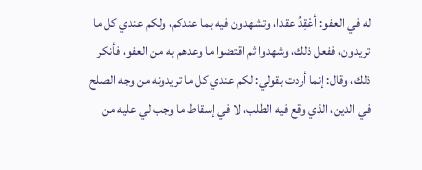له في العفو: أعْقِدُ عقدا، وتشهدون فيه بما عندكم، ولكم عندي كل ما تريدون، ففعل ذلك، وشهدوا ثم اقتضوا ما وعدهم به من العفو، فأنكر ذلك، وقال: إنما أردت بقولي: لكم عندي كل ما تريدونه من وجه الصلح في الدين، الذي وقع فيه الطلب، لا في إسقاط ما وجب لي عليه من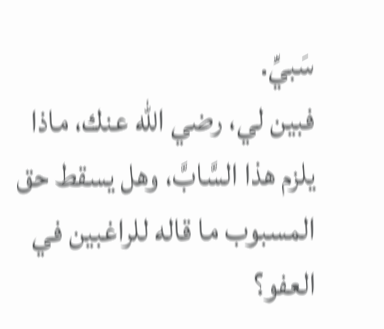سَبيِّ.
فبين لي، رضي الله عنك، ماذا يلزم هذا السَّابَّ، وهل يسقط حق المسبوب ما قاله للراغبين في العفو؟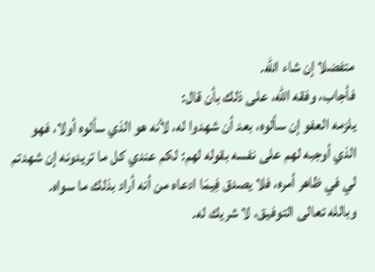متفضلا إن شاء الله.
فأجاب، وفقه الله، على ذلك بأن قال:
يلزمه العفو إن سألوه، بعد أن شهدوا له، لأنه هو الذي سألوه أولا، فهو الذي أوجبه لهم على نفسه بقوله لهم: لكم عندي كل ما تريدونه إن شهدتم لي في ظاهر أمره، فلا يصدق فِيمَا ادعاه من أنه أراد بذلك ما سواه.
وبالله تعالى التوفيق، لا شريك له.